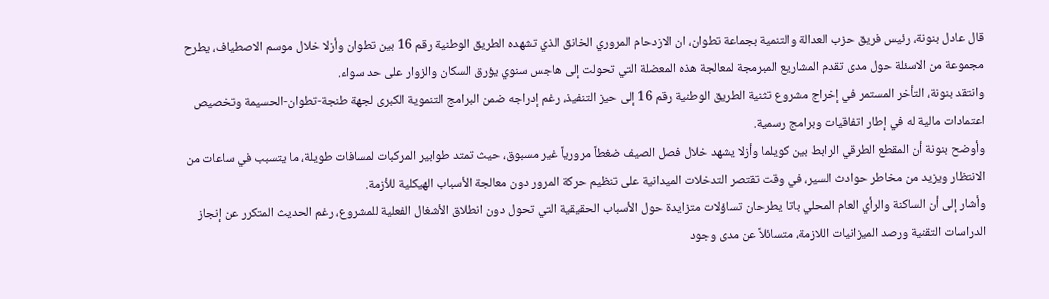قال عادل بنونة، رئيس فريق حزب العدالة والتنمية بجماعة تطوان، ان الازدحام المروري الخانق الذي تشهده الطريق الوطنية رقم 16 بين تطوان وأزلا خلال موسم الاصطياف، يطرح مجموعة من الاسئلة حول مدى تقدم المشاريع المبرمجة لمعالجة هذه المعضلة التي تحولت إلى هاجس سنوي يؤرق السكان والزوار على حد سواء.
وانتقد بنونة، التأخر المستمر في إخراج مشروع تثنية الطريق الوطنية رقم 16 إلى حيز التنفيذ، رغم إدراجه ضمن البرامج التنموية الكبرى لجهة طنجة-تطوان-الحسيمة وتخصيص اعتمادات مالية له في إطار اتفاقيات وبرامج رسمية.
وأوضح بنونة أن المقطع الطرقي الرابط بين كويلما وأزلا يشهد خلال فصل الصيف ضغطاً مرورياً غير مسبوق، حيث تمتد طوابير المركبات لمسافات طويلة، ما يتسبب في ساعات من الانتظار ويزيد من مخاطر حوادث السير، في وقت تقتصر التدخلات الميدانية على تنظيم حركة المرور دون معالجة الأسباب الهيكلية للأزمة.
وأشار إلى أن الساكنة والرأي العام المحلي باتا يطرحان تساؤلات متزايدة حول الأسباب الحقيقية التي تحول دون انطلاق الأشغال الفعلية للمشروع، رغم الحديث المتكرر عن إنجاز الدراسات التقنية ورصد الميزانيات اللازمة، متسائلاً عن مدى وجود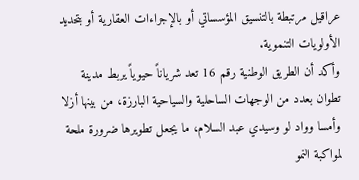عراقيل مرتبطة بالتنسيق المؤسساتي أو بالإجراءات العقارية أو بتحديد الأولويات التنموية.
وأكد أن الطريق الوطنية رقم 16 تعد شرياناً حيوياً يربط مدينة تطوان بعدد من الوجهات الساحلية والسياحية البارزة، من بينها أزلا وأمسا وواد لو وسيدي عبد السلام، ما يجعل تطويرها ضرورة ملحة لمواكبة النمو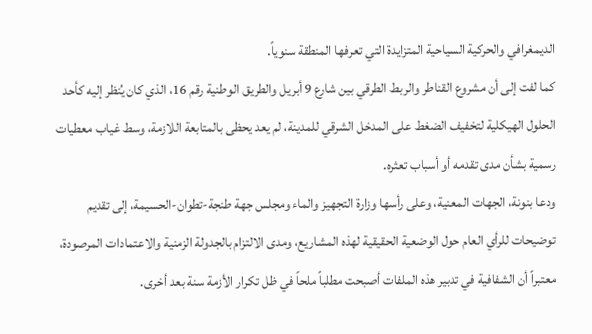الديمغرافي والحركية السياحية المتزايدة التي تعرفها المنطقة سنوياً.
كما لفت إلى أن مشروع القناطر والربط الطرقي بين شارع 9 أبريل والطريق الوطنية رقم 16، الذي كان يُنظر إليه كأحد الحلول الهيكلية لتخفيف الضغط على المدخل الشرقي للمدينة، لم يعد يحظى بالمتابعة اللازمة، وسط غياب معطيات رسمية بشأن مدى تقدمه أو أسباب تعثره.
ودعا بنونة، الجهات المعنية، وعلى رأسها وزارة التجهيز والماء ومجلس جهة طنجة-تطوان-الحسيمة، إلى تقديم توضيحات للرأي العام حول الوضعية الحقيقية لهذه المشاريع، ومدى الالتزام بالجدولة الزمنية والاعتمادات المرصودة، معتبراً أن الشفافية في تدبير هذه الملفات أصبحت مطلباً ملحاً في ظل تكرار الأزمة سنة بعد أخرى.